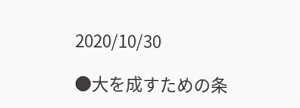2020/10/30

●大を成すための条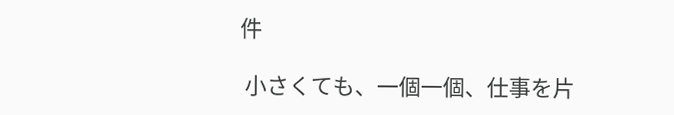件

 小さくても、一個一個、仕事を片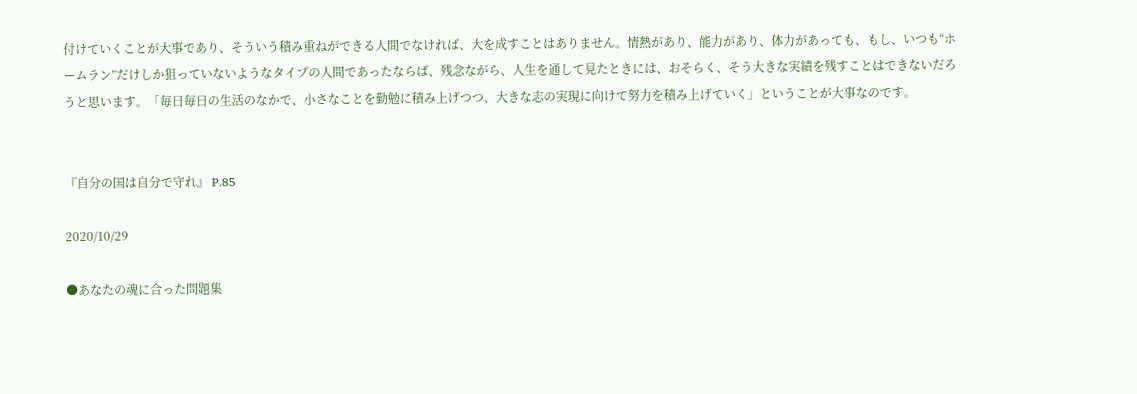付けていくことが大事であり、そういう積み重ねができる人間でなければ、大を成すことはありません。情熱があり、能力があり、体力があっても、もし、いつも“ホームラン”だけしか狙っていないようなタイプの人間であったならば、残念ながら、人生を通して見たときには、おそらく、そう大きな実績を残すことはできないだろうと思います。「毎日毎日の生活のなかで、小さなことを勤勉に積み上げつつ、大きな志の実現に向けて努力を積み上げていく」ということが大事なのです。


『自分の国は自分で守れ』 P.85

2020/10/29

●あなたの魂に合った問題集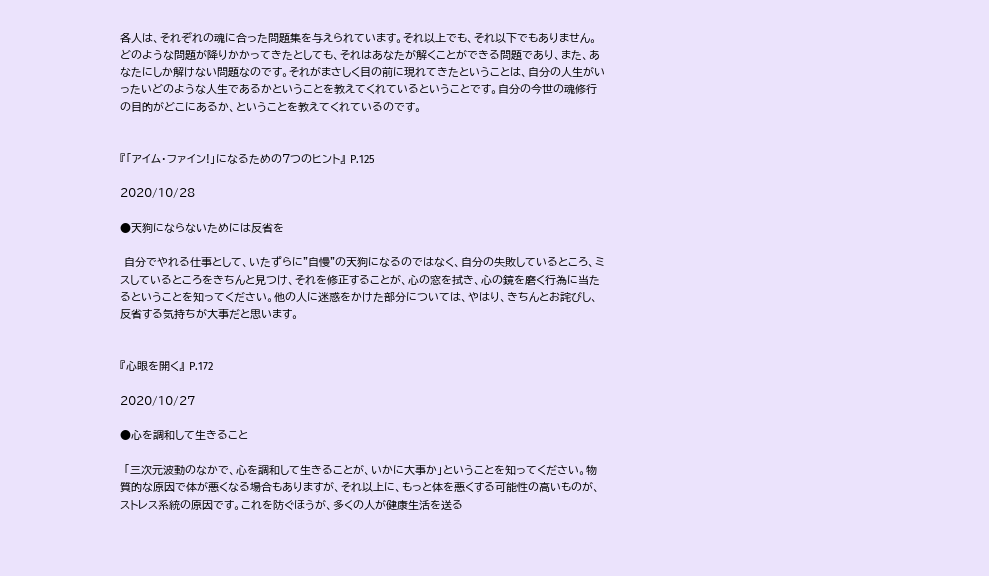各人は、それぞれの魂に合った問題集を与えられています。それ以上でも、それ以下でもありません。どのような問題が降りかかってきたとしても、それはあなたが解くことができる問題であり、また、あなたにしか解けない問題なのです。それがまさしく目の前に現れてきたということは、自分の人生がいったいどのような人生であるかということを教えてくれているということです。自分の今世の魂修行の目的がどこにあるか、ということを教えてくれているのです。


『「アイム・ファイン!」になるための7つのヒント』 P.125

2020/10/28

●天狗にならないためには反省を

 自分でやれる仕事として、いたずらに"自慢"の天狗になるのではなく、自分の失敗しているところ、ミスしているところをきちんと見つけ、それを修正することが、心の窓を拭き、心の鏡を磨く行為に当たるということを知ってください。他の人に迷惑をかけた部分については、やはり、きちんとお詫びし、反省する気持ちが大事だと思います。


『心眼を開く』 P.172

2020/10/27

●心を調和して生きること

 「三次元波動のなかで、心を調和して生きることが、いかに大事か」ということを知ってください。物質的な原因で体が悪くなる場合もありますが、それ以上に、もっと体を悪くする可能性の高いものが、ストレス系統の原因です。これを防ぐほうが、多くの人が健康生活を送る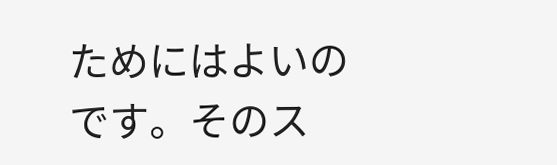ためにはよいのです。そのス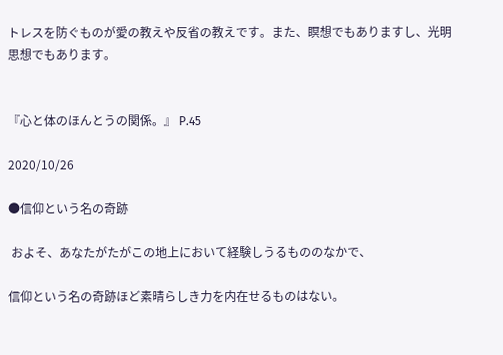トレスを防ぐものが愛の教えや反省の教えです。また、瞑想でもありますし、光明思想でもあります。


『心と体のほんとうの関係。』 P.45

2020/10/26

●信仰という名の奇跡

 およそ、あなたがたがこの地上において経験しうるもののなかで、

信仰という名の奇跡ほど素晴らしき力を内在せるものはない。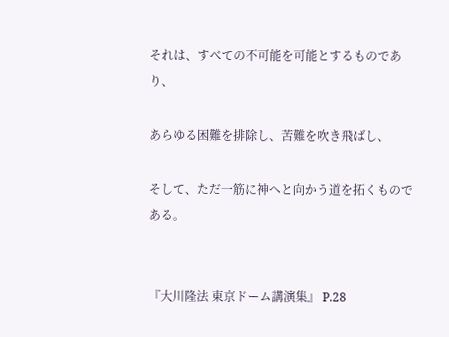それは、すべての不可能を可能とするものであり、

あらゆる困難を排除し、苦難を吹き飛ばし、

そして、ただ一筋に神へと向かう道を拓くものである。


『大川隆法 東京ドーム講演集』 P.28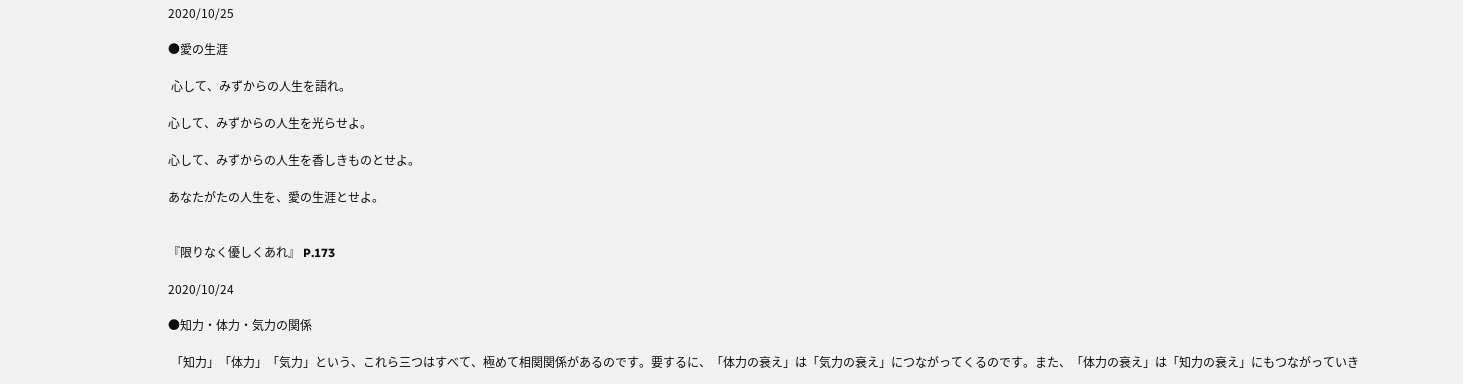2020/10/25

●愛の生涯

 心して、みずからの人生を語れ。

心して、みずからの人生を光らせよ。

心して、みずからの人生を香しきものとせよ。

あなたがたの人生を、愛の生涯とせよ。


『限りなく優しくあれ』 P.173

2020/10/24

●知力・体力・気力の関係

 「知力」「体力」「気力」という、これら三つはすべて、極めて相関関係があるのです。要するに、「体力の衰え」は「気力の衰え」につながってくるのです。また、「体力の衰え」は「知力の衰え」にもつながっていき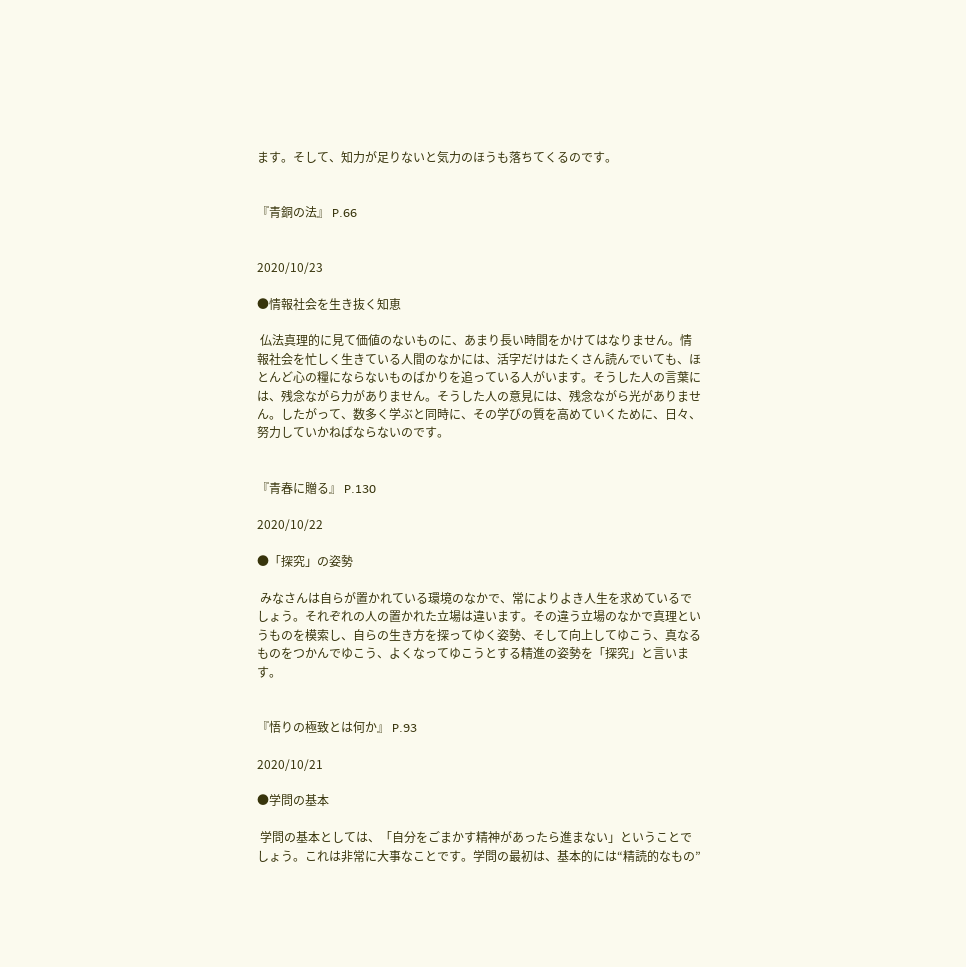ます。そして、知力が足りないと気力のほうも落ちてくるのです。


『青銅の法』 P.66


2020/10/23

●情報社会を生き抜く知恵

 仏法真理的に見て価値のないものに、あまり長い時間をかけてはなりません。情報社会を忙しく生きている人間のなかには、活字だけはたくさん読んでいても、ほとんど心の糧にならないものばかりを追っている人がいます。そうした人の言葉には、残念ながら力がありません。そうした人の意見には、残念ながら光がありません。したがって、数多く学ぶと同時に、その学びの質を高めていくために、日々、努力していかねばならないのです。


『青春に贈る』 P.130

2020/10/22

●「探究」の姿勢

 みなさんは自らが置かれている環境のなかで、常によりよき人生を求めているでしょう。それぞれの人の置かれた立場は違います。その違う立場のなかで真理というものを模索し、自らの生き方を探ってゆく姿勢、そして向上してゆこう、真なるものをつかんでゆこう、よくなってゆこうとする精進の姿勢を「探究」と言います。


『悟りの極致とは何か』 P.93

2020/10/21

●学問の基本

 学問の基本としては、「自分をごまかす精神があったら進まない」ということでしょう。これは非常に大事なことです。学問の最初は、基本的には“精読的なもの”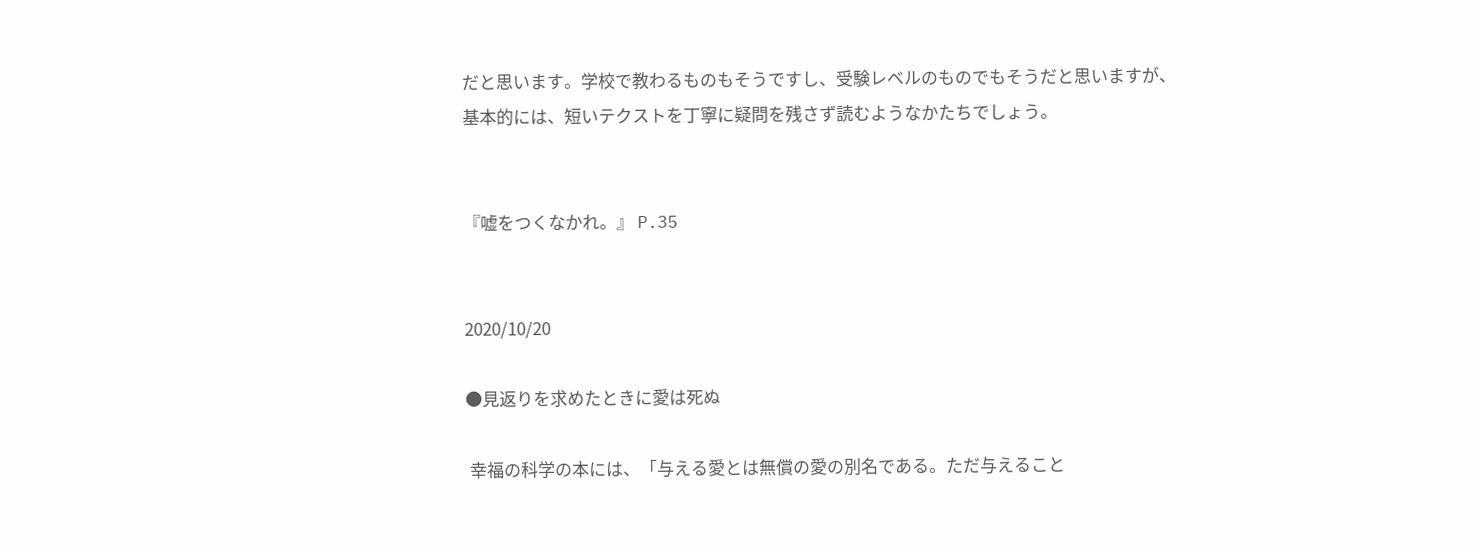だと思います。学校で教わるものもそうですし、受験レベルのものでもそうだと思いますが、基本的には、短いテクストを丁寧に疑問を残さず読むようなかたちでしょう。


『嘘をつくなかれ。』 P.35


2020/10/20

●見返りを求めたときに愛は死ぬ

 幸福の科学の本には、「与える愛とは無償の愛の別名である。ただ与えること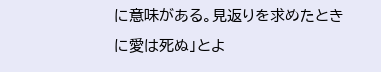に意味がある。見返りを求めたときに愛は死ぬ」とよ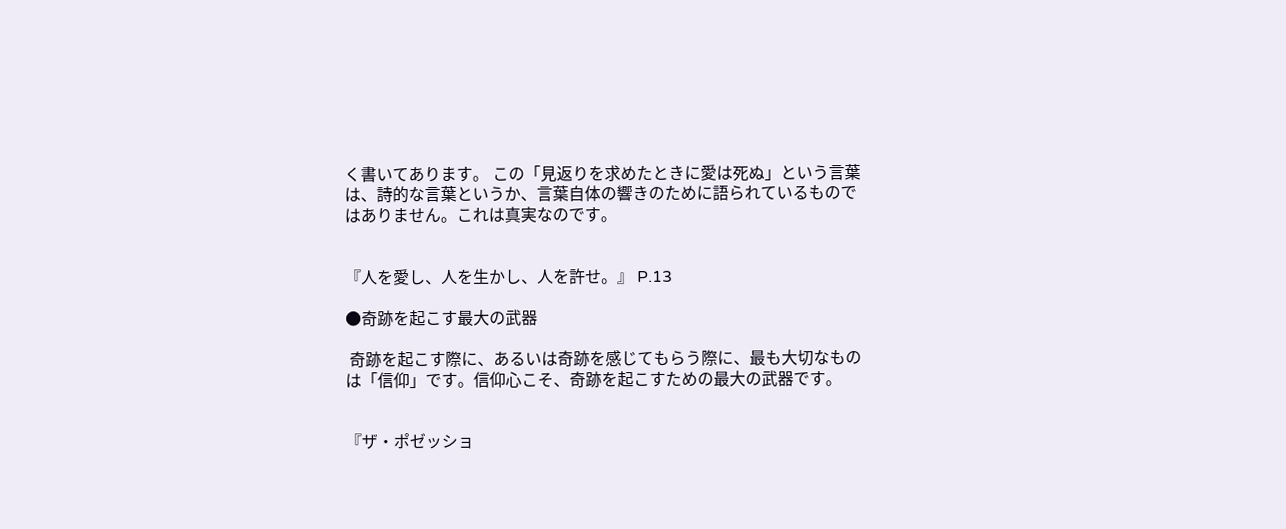く書いてあります。 この「見返りを求めたときに愛は死ぬ」という言葉は、詩的な言葉というか、言葉自体の響きのために語られているものではありません。これは真実なのです。


『人を愛し、人を生かし、人を許せ。』 P.13

●奇跡を起こす最大の武器

 奇跡を起こす際に、あるいは奇跡を感じてもらう際に、最も大切なものは「信仰」です。信仰心こそ、奇跡を起こすための最大の武器です。


『ザ・ポゼッショ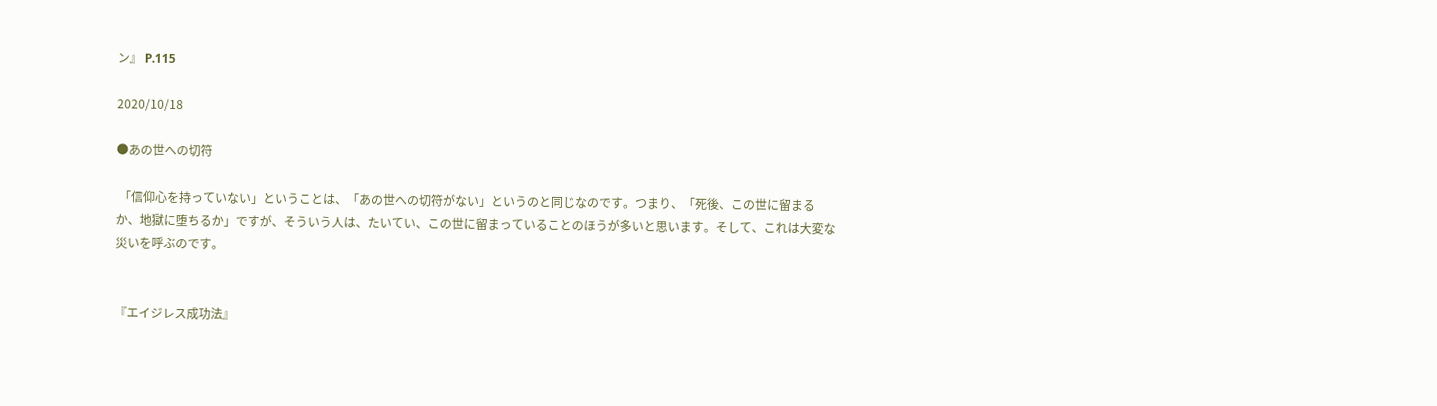ン』 P.115

2020/10/18

●あの世への切符

 「信仰心を持っていない」ということは、「あの世への切符がない」というのと同じなのです。つまり、「死後、この世に留まるか、地獄に堕ちるか」ですが、そういう人は、たいてい、この世に留まっていることのほうが多いと思います。そして、これは大変な災いを呼ぶのです。


『エイジレス成功法』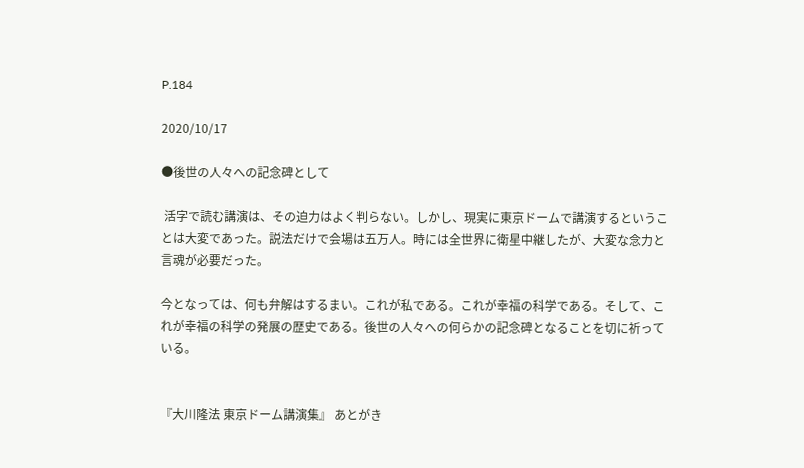P.184

2020/10/17

●後世の人々への記念碑として

 活字で読む講演は、その迫力はよく判らない。しかし、現実に東京ドームで講演するということは大変であった。説法だけで会場は五万人。時には全世界に衛星中継したが、大変な念力と言魂が必要だった。

今となっては、何も弁解はするまい。これが私である。これが幸福の科学である。そして、これが幸福の科学の発展の歴史である。後世の人々への何らかの記念碑となることを切に祈っている。


『大川隆法 東京ドーム講演集』 あとがき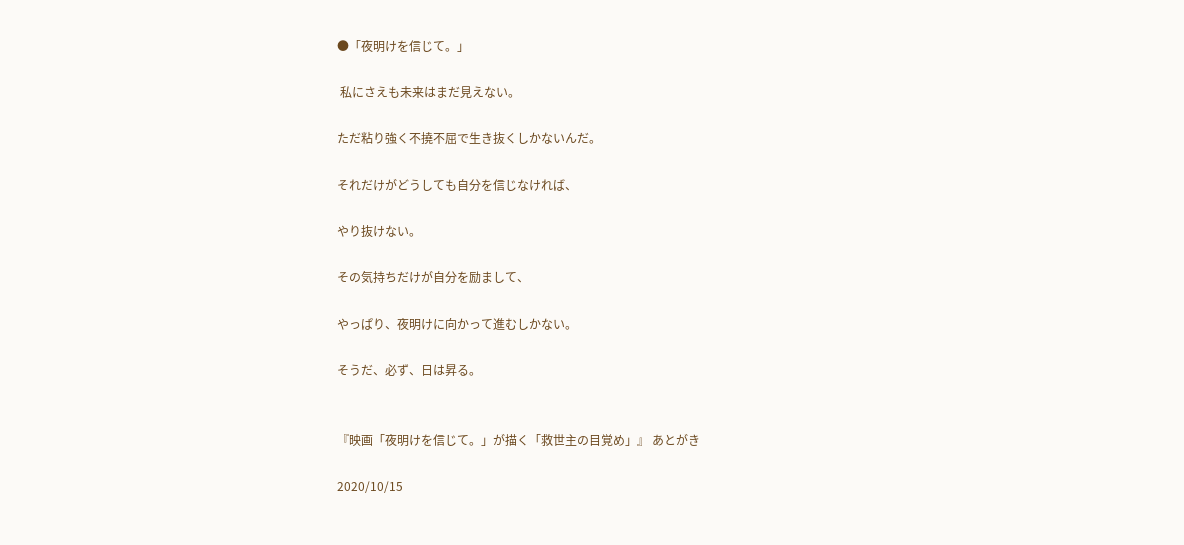●「夜明けを信じて。」

 私にさえも未来はまだ見えない。

ただ粘り強く不撓不屈で生き抜くしかないんだ。

それだけがどうしても自分を信じなければ、

やり抜けない。

その気持ちだけが自分を励まして、

やっぱり、夜明けに向かって進むしかない。

そうだ、必ず、日は昇る。


『映画「夜明けを信じて。」が描く「救世主の目覚め」』 あとがき

2020/10/15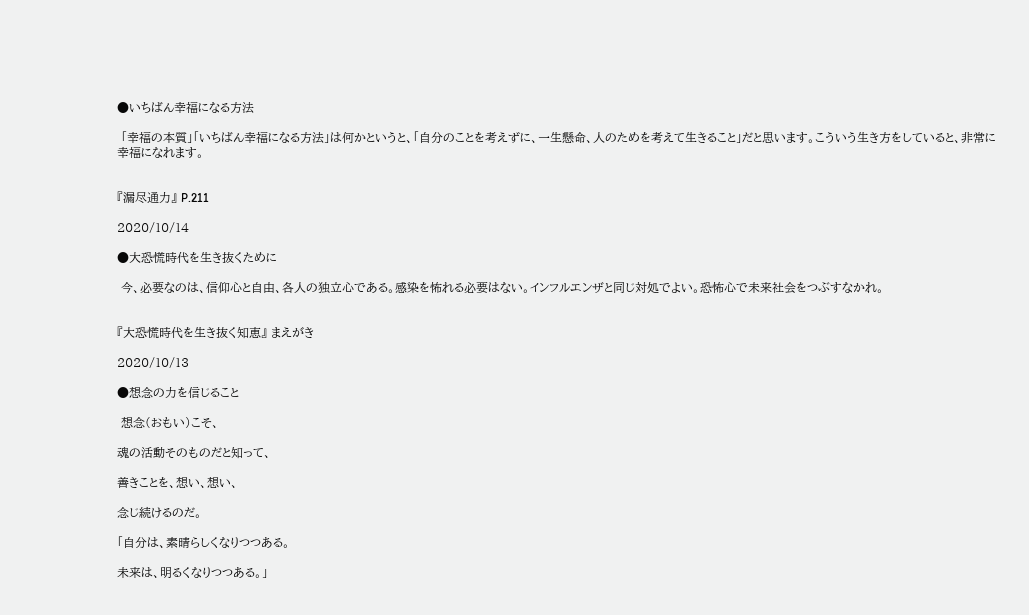●いちばん幸福になる方法

 「幸福の本質」「いちばん幸福になる方法」は何かというと、「自分のことを考えずに、一生懸命、人のためを考えて生きること」だと思います。こういう生き方をしていると、非常に幸福になれます。


『漏尽通力』 P.211

2020/10/14

●大恐慌時代を生き抜くために

 今、必要なのは、信仰心と自由、各人の独立心である。感染を怖れる必要はない。インフルエンザと同じ対処でよい。恐怖心で未来社会をつぶすなかれ。


『大恐慌時代を生き抜く知恵』 まえがき

2020/10/13

●想念の力を信じること

 想念(おもい)こそ、

魂の活動そのものだと知って、

善きことを、想い、想い、

念じ続けるのだ。

「自分は、素晴らしくなりつつある。

未来は、明るくなりつつある。」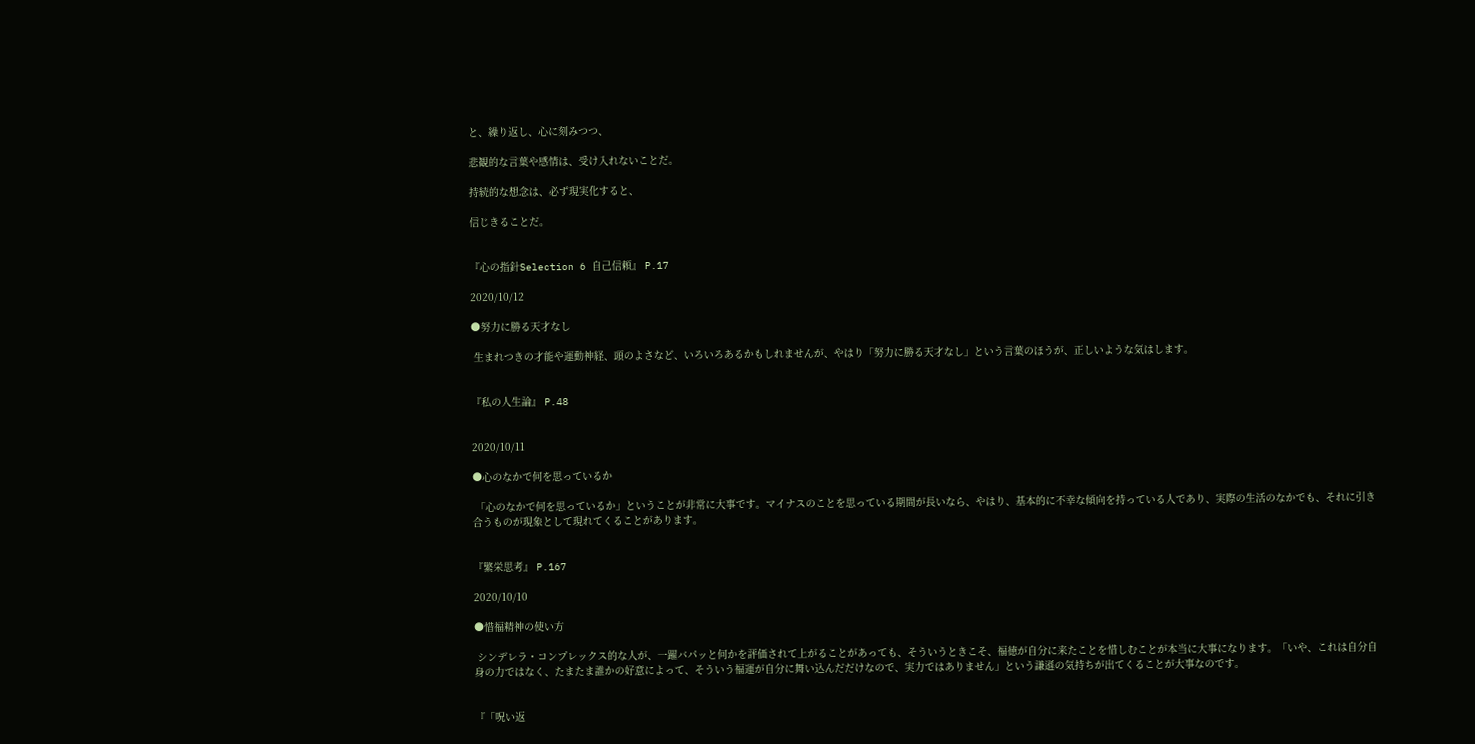と、繰り返し、心に刻みつつ、

悲観的な言葉や感情は、受け入れないことだ。

持続的な想念は、必ず現実化すると、

信じきることだ。


『心の指針Selection 6 自己信頼』 P.17

2020/10/12

●努力に勝る天才なし

 生まれつきの才能や運動神経、頭のよさなど、いろいろあるかもしれませんが、やはり「努力に勝る天才なし」という言葉のほうが、正しいような気はします。


『私の人生論』 P.48


2020/10/11

●心のなかで何を思っているか

 「心のなかで何を思っているか」ということが非常に大事です。マイナスのことを思っている期間が長いなら、やはり、基本的に不幸な傾向を持っている人であり、実際の生活のなかでも、それに引き合うものが現象として現れてくることがあります。


『繁栄思考』 P.167

2020/10/10

●惜福精神の使い方

 シンデレラ・コンプレックス的な人が、一躍バパッと何かを評価されて上がることがあっても、そういうときこそ、福徳が自分に来たことを惜しむことが本当に大事になります。「いや、これは自分自身の力ではなく、たまたま誰かの好意によって、そういう福運が自分に舞い込んだだけなので、実力ではありません」という謙遜の気持ちが出てくることが大事なのです。


『「呪い返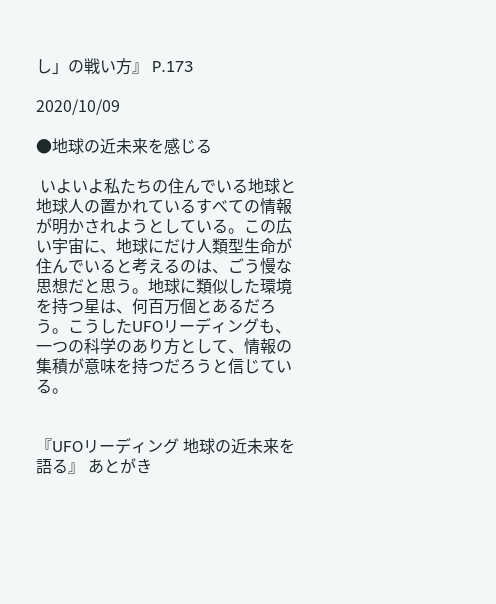し」の戦い方』 P.173

2020/10/09

●地球の近未来を感じる

 いよいよ私たちの住んでいる地球と地球人の置かれているすべての情報が明かされようとしている。この広い宇宙に、地球にだけ人類型生命が住んでいると考えるのは、ごう慢な思想だと思う。地球に類似した環境を持つ星は、何百万個とあるだろう。こうしたUFOリーディングも、一つの科学のあり方として、情報の集積が意味を持つだろうと信じている。


『UFOリーディング 地球の近未来を語る』 あとがき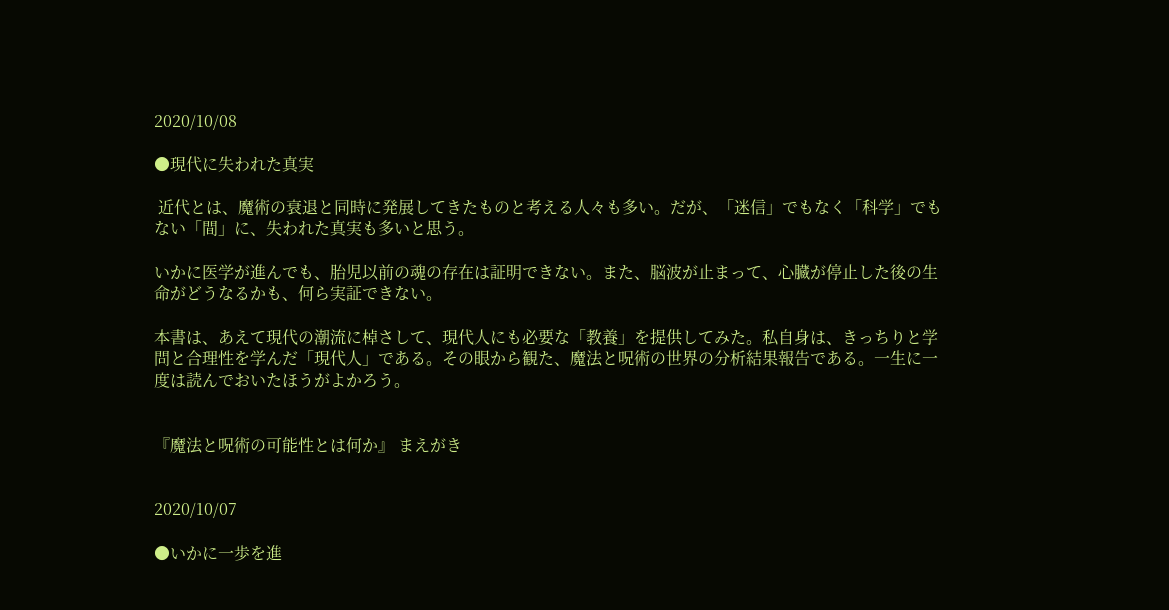2020/10/08

●現代に失われた真実

 近代とは、魔術の衰退と同時に発展してきたものと考える人々も多い。だが、「迷信」でもなく「科学」でもない「間」に、失われた真実も多いと思う。

いかに医学が進んでも、胎児以前の魂の存在は証明できない。また、脳波が止まって、心臓が停止した後の生命がどうなるかも、何ら実証できない。

本書は、あえて現代の潮流に棹さして、現代人にも必要な「教養」を提供してみた。私自身は、きっちりと学問と合理性を学んだ「現代人」である。その眼から観た、魔法と呪術の世界の分析結果報告である。一生に一度は読んでおいたほうがよかろう。


『魔法と呪術の可能性とは何か』 まえがき


2020/10/07

●いかに一歩を進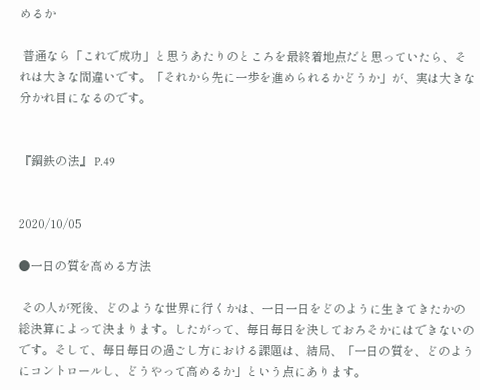めるか

 普通なら「これで成功」と思うあたりのところを最終着地点だと思っていたら、それは大きな間違いです。「それから先に一歩を進められるかどうか」が、実は大きな分かれ目になるのです。


『鋼鉄の法』 P.49


2020/10/05

●一日の質を高める方法

 その人が死後、どのような世界に行くかは、一日一日をどのように生きてきたかの総決算によって決まります。したがって、毎日毎日を決しておろそかにはできないのです。そして、毎日毎日の過ごし方における課題は、結局、「一日の質を、どのようにコントロールし、どうやって高めるか」という点にあります。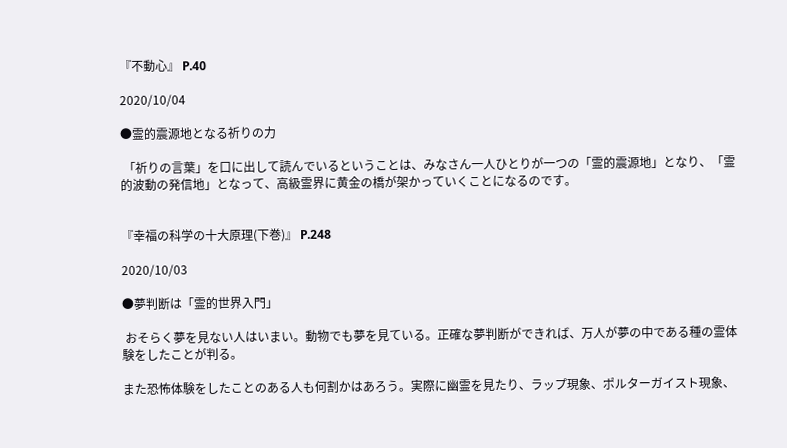『不動心』 P.40

2020/10/04

●霊的震源地となる祈りの力

 「祈りの言葉」を口に出して読んでいるということは、みなさん一人ひとりが一つの「霊的震源地」となり、「霊的波動の発信地」となって、高級霊界に黄金の橋が架かっていくことになるのです。


『幸福の科学の十大原理(下巻)』 P.248

2020/10/03

●夢判断は「霊的世界入門」

 おそらく夢を見ない人はいまい。動物でも夢を見ている。正確な夢判断ができれば、万人が夢の中である種の霊体験をしたことが判る。

また恐怖体験をしたことのある人も何割かはあろう。実際に幽霊を見たり、ラップ現象、ポルターガイスト現象、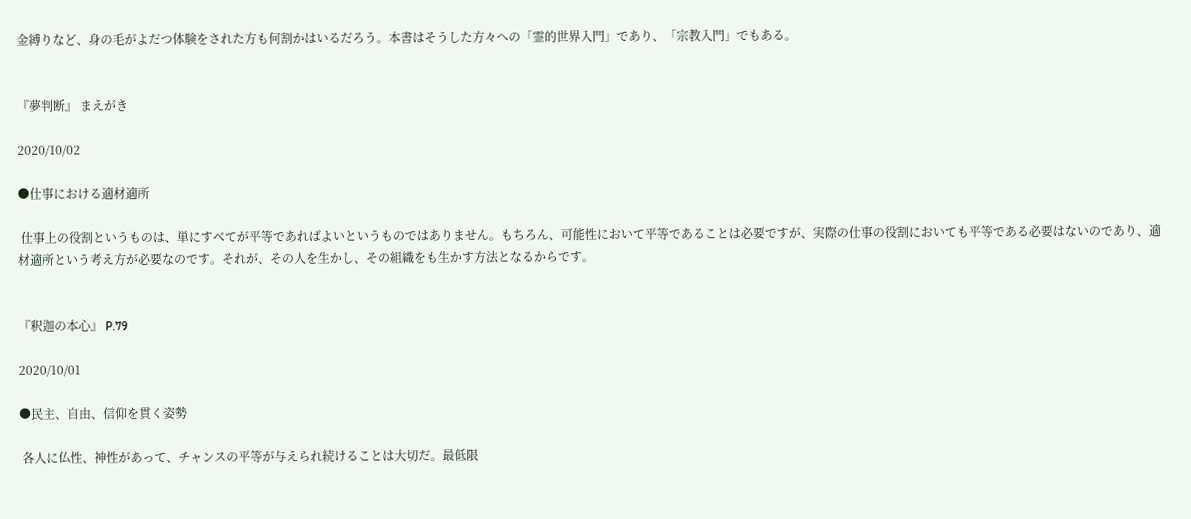金縛りなど、身の毛がよだつ体験をされた方も何割かはいるだろう。本書はそうした方々への「霊的世界入門」であり、「宗教入門」でもある。


『夢判断』 まえがき

2020/10/02

●仕事における適材適所

 仕事上の役割というものは、単にすべてが平等であればよいというものではありません。もちろん、可能性において平等であることは必要ですが、実際の仕事の役割においても平等である必要はないのであり、適材適所という考え方が必要なのです。それが、その人を生かし、その組織をも生かす方法となるからです。


『釈迦の本心』 P.79

2020/10/01

●民主、自由、信仰を貫く姿勢

 各人に仏性、神性があって、チャンスの平等が与えられ続けることは大切だ。最低限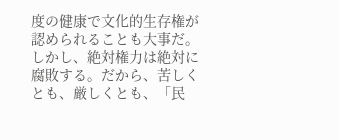度の健康で文化的生存権が認められることも大事だ。しかし、絶対権力は絶対に腐敗する。だから、苦しくとも、厳しくとも、「民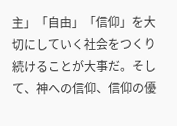主」「自由」「信仰」を大切にしていく社会をつくり続けることが大事だ。そして、神への信仰、信仰の優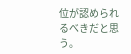位が認められるべきだと思う。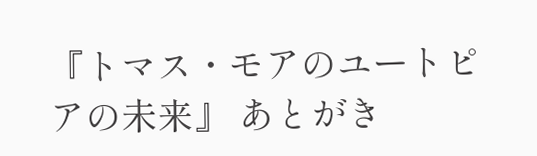『トマス・モアのユートピアの未来』 あとがき